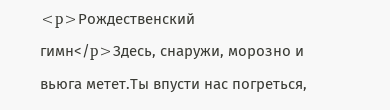<p>Рождественский гимн</p>Здесь, снаружи, морозно и вьюга метет.Ты впусти нас погреться,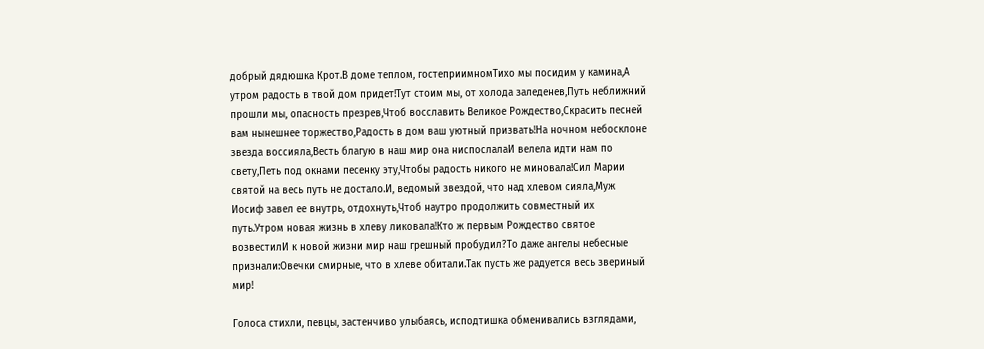добрый дядюшка Крот.В доме теплом, гостеприимномТихо мы посидим у камина,А утром радость в твой дом придет!Тут стоим мы, от холода заледенев,Путь неближний прошли мы, опасность презрев,Чтоб восславить Великое Рождество,Скрасить песней вам нынешнее торжество,Радость в дом ваш уютный призвать!На ночном небосклоне звезда воссияла,Весть благую в наш мир она ниспослалаИ велела идти нам по свету,Петь под окнами песенку эту,Чтобы радость никого не миновала!Сил Марии святой на весь путь не достало.И, ведомый звездой, что над хлевом сияла,Муж Иосиф завел ее внутрь, отдохнуть,Чтоб наутро продолжить совместный их путь.Утром новая жизнь в хлеву ликовала!Кто ж первым Рождество святое возвестилИ к новой жизни мир наш грешный пробудил?То даже ангелы небесные признали:Овечки смирные, что в хлеве обитали.Так пусть же радуется весь звериный мир!

Голоса стихли, певцы, застенчиво улыбаясь, исподтишка обменивались взглядами,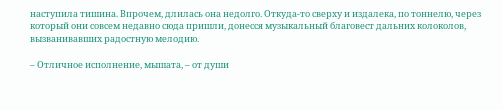наступила тишина. Впрочем, длилась она недолго. Откуда-то сверху и издалека, по тоннелю, через который они совсем недавно сюда пришли, донесся музыкальный благовест дальних колоколов, вызванивавших радостную мелодию.

– Отличное исполнение, мышата, – от души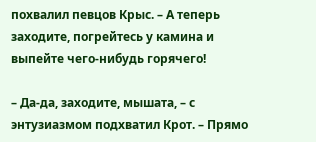похвалил певцов Крыс. – А теперь заходите, погрейтесь у камина и выпейте чего-нибудь горячего!

– Да-да, заходите, мышата, – с энтузиазмом подхватил Крот. – Прямо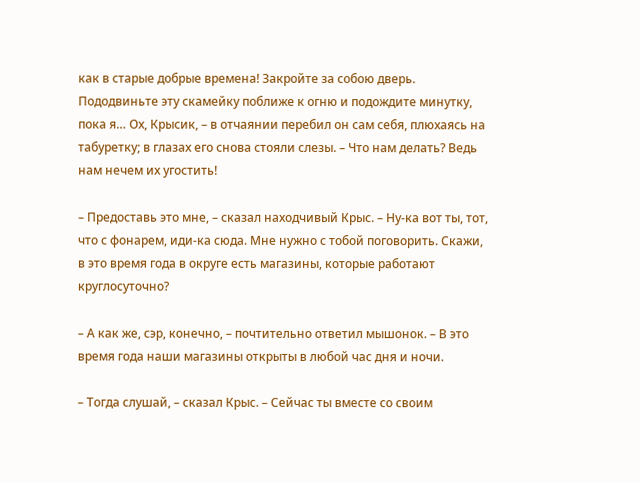как в старые добрые времена! Закройте за собою дверь. Пододвиньте эту скамейку поближе к огню и подождите минутку, пока я… Ох, Крысик, – в отчаянии перебил он сам себя, плюхаясь на табуретку; в глазах его снова стояли слезы. – Что нам делать? Ведь нам нечем их угостить!

– Предоставь это мне, – сказал находчивый Крыс. – Ну-ка вот ты, тот, что с фонарем, иди-ка сюда. Мне нужно с тобой поговорить. Скажи, в это время года в округе есть магазины, которые работают круглосуточно?

– А как же, сэр, конечно, – почтительно ответил мышонок. – В это время года наши магазины открыты в любой час дня и ночи.

– Тогда слушай, – сказал Крыс. – Сейчас ты вместе со своим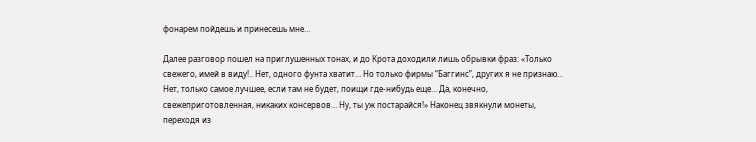фонарем пойдешь и принесешь мне…

Далее разговор пошел на приглушенных тонах, и до Крота доходили лишь обрывки фраз: «Только свежего, имей в виду!.. Нет, одного фунта хватит… Но только фирмы “Баггинс”, других я не признаю… Нет, только самое лучшее, если там не будет, поищи где-нибудь еще… Да, конечно, свежеприготовленная, никаких консервов… Ну, ты уж постарайся!» Наконец звякнули монеты, переходя из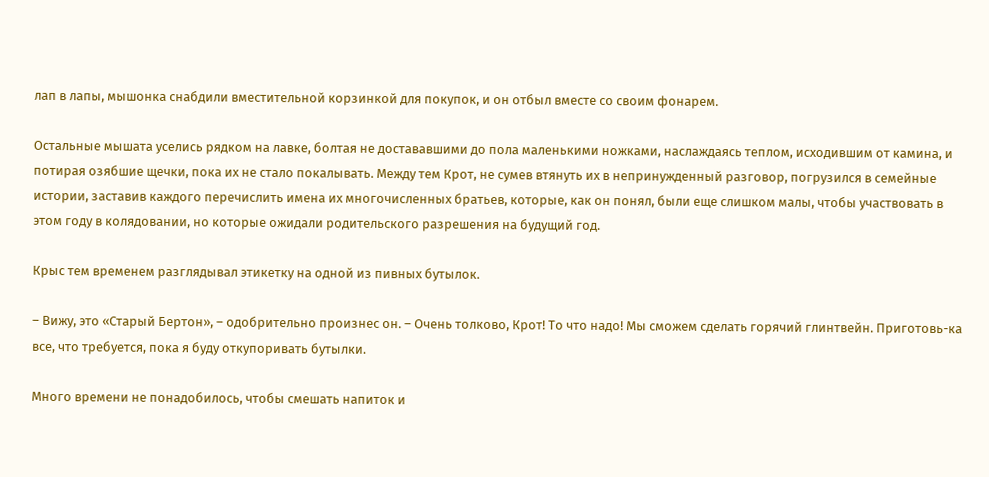лап в лапы, мышонка снабдили вместительной корзинкой для покупок, и он отбыл вместе со своим фонарем.

Остальные мышата уселись рядком на лавке, болтая не достававшими до пола маленькими ножками, наслаждаясь теплом, исходившим от камина, и потирая озябшие щечки, пока их не стало покалывать. Между тем Крот, не сумев втянуть их в непринужденный разговор, погрузился в семейные истории, заставив каждого перечислить имена их многочисленных братьев, которые, как он понял, были еще слишком малы, чтобы участвовать в этом году в колядовании, но которые ожидали родительского разрешения на будущий год.

Крыс тем временем разглядывал этикетку на одной из пивных бутылок.

– Вижу, это «Старый Бертон», – одобрительно произнес он. – Очень толково, Крот! То что надо! Мы сможем сделать горячий глинтвейн. Приготовь-ка все, что требуется, пока я буду откупоривать бутылки.

Много времени не понадобилось, чтобы смешать напиток и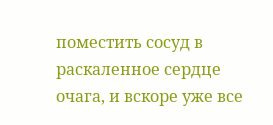поместить сосуд в раскаленное сердце очага, и вскоре уже все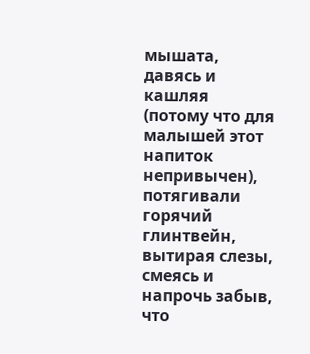мышата, давясь и кашляя (потому что для малышей этот напиток непривычен), потягивали горячий глинтвейн, вытирая слезы, смеясь и напрочь забыв, что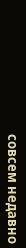совсем недавно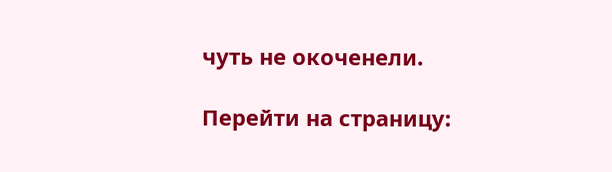чуть не окоченели.

Перейти на страницу: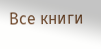Все книги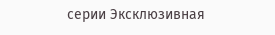серии Эксклюзивная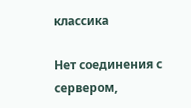классика

Нет соединения с сервером,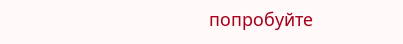попробуйте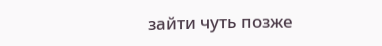зайти чуть позже